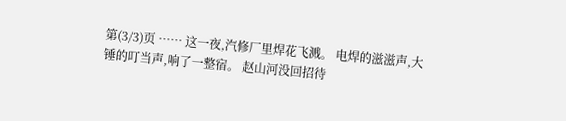第(3/3)页 …… 这一夜,汽修厂里焊花飞溅。 电焊的滋滋声,大锤的叮当声,响了一整宿。 赵山河没回招待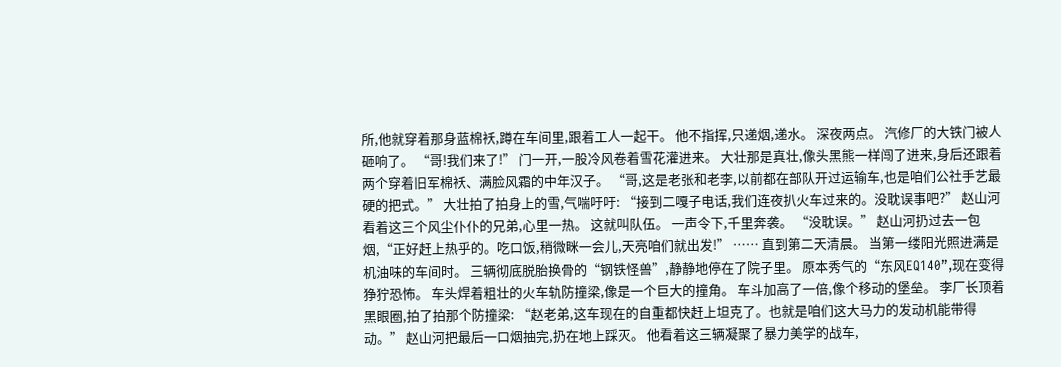所,他就穿着那身蓝棉袄,蹲在车间里,跟着工人一起干。 他不指挥,只递烟,递水。 深夜两点。 汽修厂的大铁门被人砸响了。 “哥!我们来了!” 门一开,一股冷风卷着雪花灌进来。 大壮那是真壮,像头黑熊一样闯了进来,身后还跟着两个穿着旧军棉袄、满脸风霜的中年汉子。 “哥,这是老张和老李,以前都在部队开过运输车,也是咱们公社手艺最硬的把式。” 大壮拍了拍身上的雪,气喘吁吁: “接到二嘎子电话,我们连夜扒火车过来的。没耽误事吧?” 赵山河看着这三个风尘仆仆的兄弟,心里一热。 这就叫队伍。 一声令下,千里奔袭。 “没耽误。” 赵山河扔过去一包烟,“正好赶上热乎的。吃口饭,稍微眯一会儿,天亮咱们就出发!” …… 直到第二天清晨。 当第一缕阳光照进满是机油味的车间时。 三辆彻底脱胎换骨的“钢铁怪兽”,静静地停在了院子里。 原本秀气的“东风EQ140”,现在变得狰狞恐怖。 车头焊着粗壮的火车轨防撞梁,像是一个巨大的撞角。 车斗加高了一倍,像个移动的堡垒。 李厂长顶着黑眼圈,拍了拍那个防撞梁: “赵老弟,这车现在的自重都快赶上坦克了。也就是咱们这大马力的发动机能带得动。” 赵山河把最后一口烟抽完,扔在地上踩灭。 他看着这三辆凝聚了暴力美学的战车,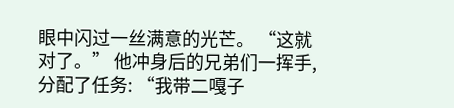眼中闪过一丝满意的光芒。 “这就对了。” 他冲身后的兄弟们一挥手,分配了任务: “我带二嘎子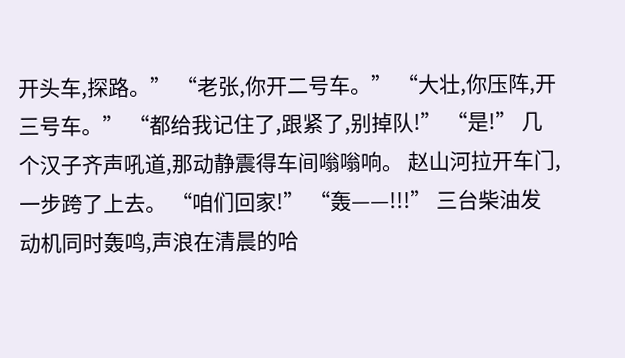开头车,探路。” “老张,你开二号车。” “大壮,你压阵,开三号车。” “都给我记住了,跟紧了,别掉队!” “是!” 几个汉子齐声吼道,那动静震得车间嗡嗡响。 赵山河拉开车门,一步跨了上去。 “咱们回家!” “轰——!!!” 三台柴油发动机同时轰鸣,声浪在清晨的哈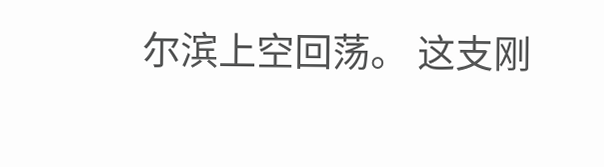尔滨上空回荡。 这支刚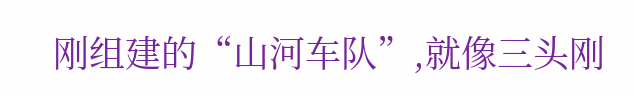刚组建的“山河车队”,就像三头刚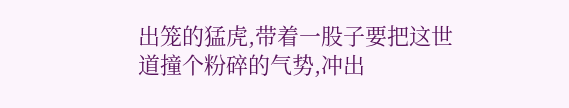出笼的猛虎,带着一股子要把这世道撞个粉碎的气势,冲出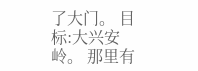了大门。 目标:大兴安岭。 那里有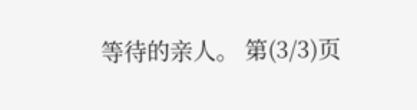等待的亲人。 第(3/3)页